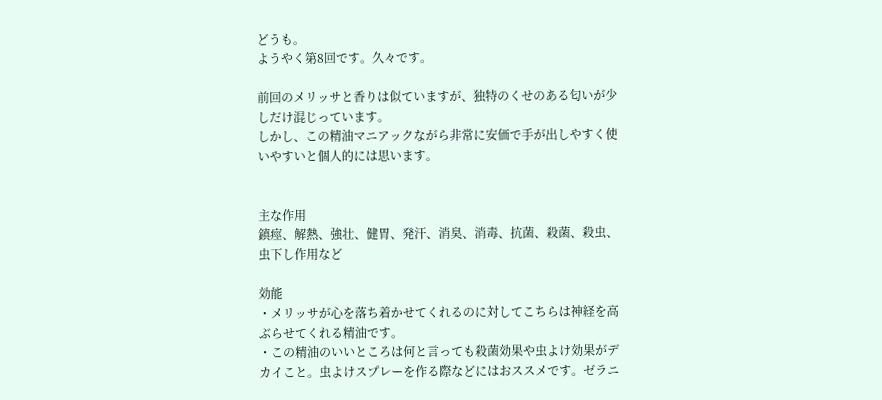どうも。
ようやく第8回です。久々です。

前回のメリッサと香りは似ていますが、独特のくせのある匂いが少しだけ混じっています。
しかし、この精油マニアックながら非常に安価で手が出しやすく使いやすいと個人的には思います。


主な作用
鎮痙、解熱、強壮、健胃、発汗、消臭、消毒、抗菌、殺菌、殺虫、虫下し作用など

効能
・メリッサが心を落ち着かせてくれるのに対してこちらは神経を高ぶらせてくれる精油です。
・この精油のいいところは何と言っても殺菌効果や虫よけ効果がデカイこと。虫よけスプレーを作る際などにはおススメです。ゼラニ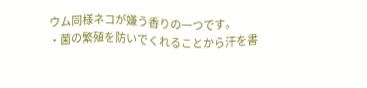ウム同様ネコが嫌う香りの一つです。
・菌の繁殖を防いでくれることから汗を書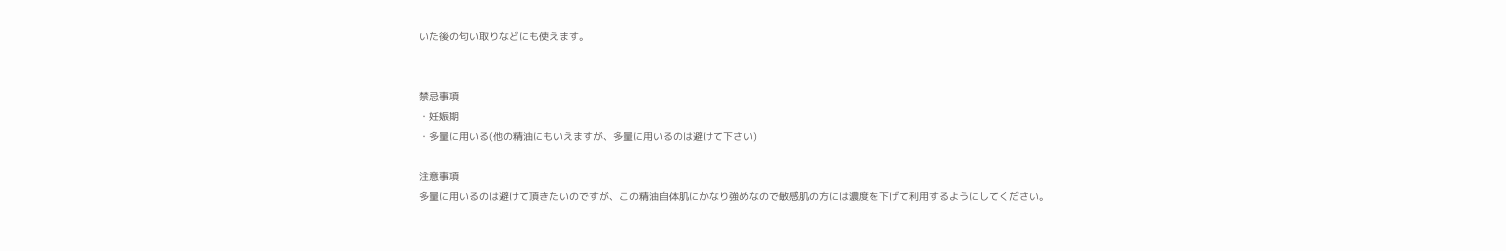いた後の匂い取りなどにも使えます。


禁忌事項
・妊娠期
・多量に用いる(他の精油にもいえますが、多量に用いるのは避けて下さい)

注意事項
多量に用いるのは避けて頂きたいのですが、この精油自体肌にかなり強めなので敏感肌の方には濃度を下げて利用するようにしてください。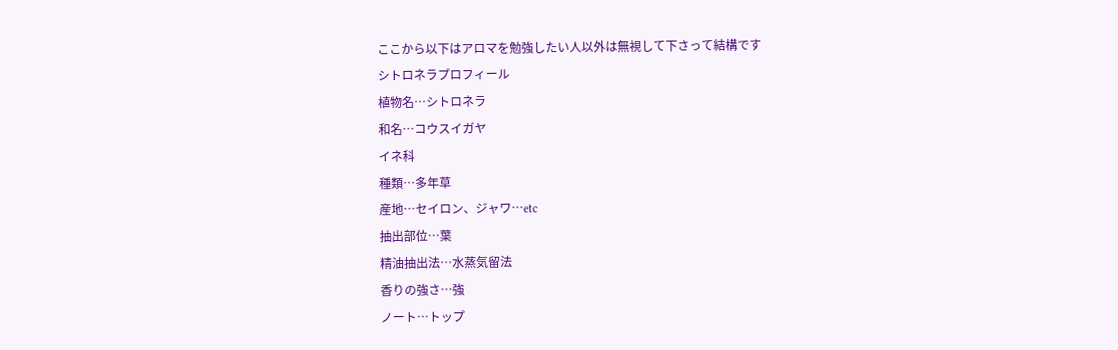ここから以下はアロマを勉強したい人以外は無視して下さって結構です
シトロネラプロフィール
植物名…シトロネラ
和名…コウスイガヤ
イネ科
種類…多年草
産地…セイロン、ジャワ…etc
抽出部位…葉
精油抽出法…水蒸気留法
香りの強さ…強
ノート…トップ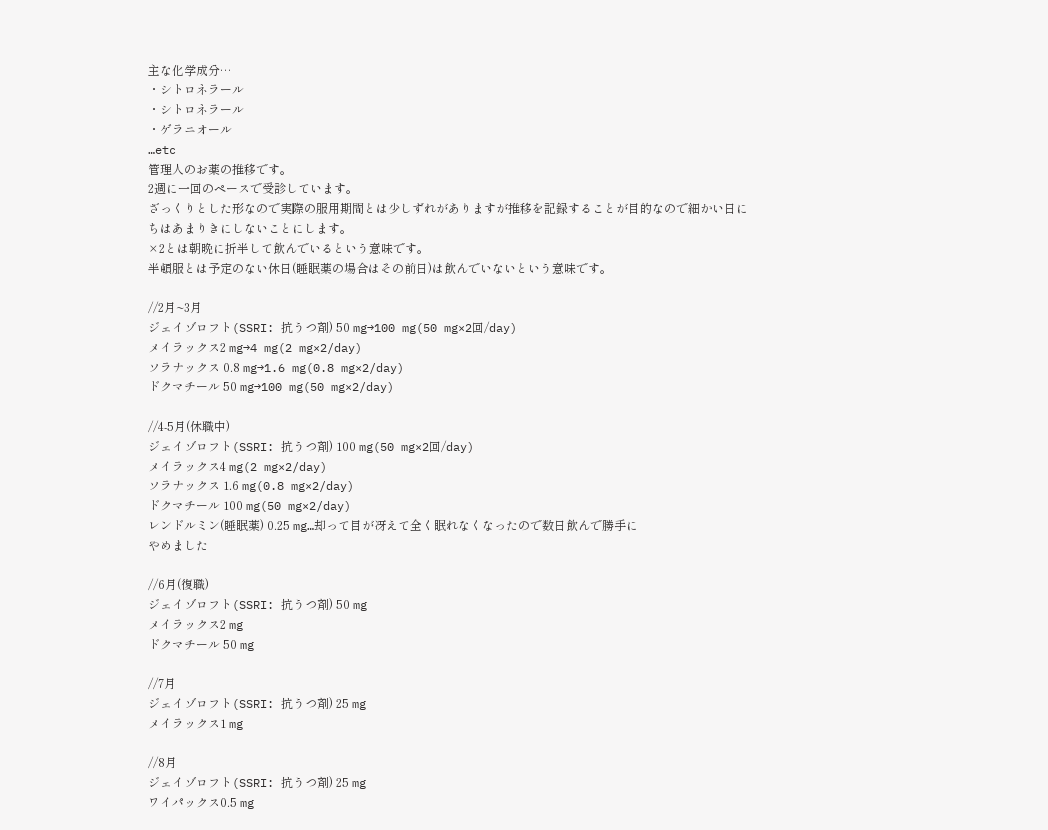主な化学成分…
・シトロネラール
・シトロネラール
・ゲラニオール
…etc
管理人のお薬の推移です。
2週に一回のペースで受診しています。
ざっくりとした形なので実際の服用期間とは少しずれがありますが推移を記録することが目的なので細かい日にちはあまりきにしないことにします。
×2とは朝晩に折半して飲んでいるという意味です。
半頓服とは予定のない休日(睡眠薬の場合はその前日)は飲んでいないという意味です。

//2月~3月
ジェイゾロフト(SSRI: 抗うつ剤) 50 mg→100 mg(50 mg×2回/day)
メイラックス2 mg→4 mg(2 mg×2/day)
ソラナックス 0.8 mg→1.6 mg(0.8 mg×2/day)
ドクマチール 50 mg→100 mg(50 mg×2/day)

//4-5月(休職中)
ジェイゾロフト(SSRI: 抗うつ剤) 100 mg(50 mg×2回/day)
メイラックス4 mg(2 mg×2/day)
ソラナックス 1.6 mg(0.8 mg×2/day)
ドクマチール 100 mg(50 mg×2/day)
レンドルミン(睡眠薬) 0.25 mg…却って目が冴えて全く眠れなくなったので数日飲んで勝手に
やめました

//6月(復職)
ジェイゾロフト(SSRI: 抗うつ剤) 50 mg
メイラックス2 mg
ドクマチール 50 mg

//7月
ジェイゾロフト(SSRI: 抗うつ剤) 25 mg
メイラックス1 mg

//8月
ジェイゾロフト(SSRI: 抗うつ剤) 25 mg
ワイパックス0.5 mg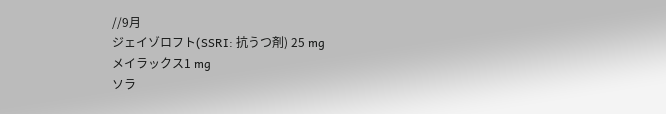//9月
ジェイゾロフト(SSRI: 抗うつ剤) 25 mg
メイラックス1 mg
ソラ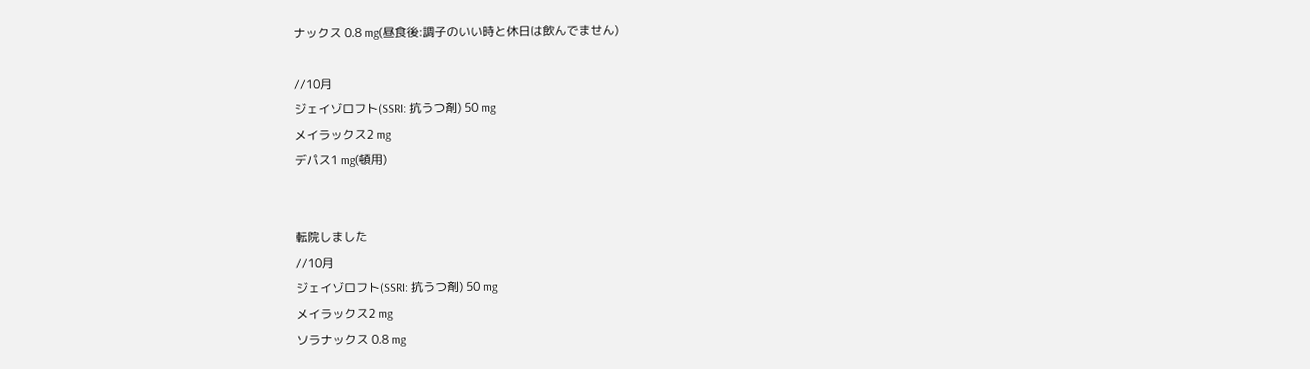ナックス 0.8 mg(昼食後:調子のいい時と休日は飲んでません)

//10月
ジェイゾロフト(SSRI: 抗うつ剤) 50 mg
メイラックス2 mg
デパス1 mg(頓用)


転院しました
//10月
ジェイゾロフト(SSRI: 抗うつ剤) 50 mg
メイラックス2 mg
ソラナックス 0.8 mg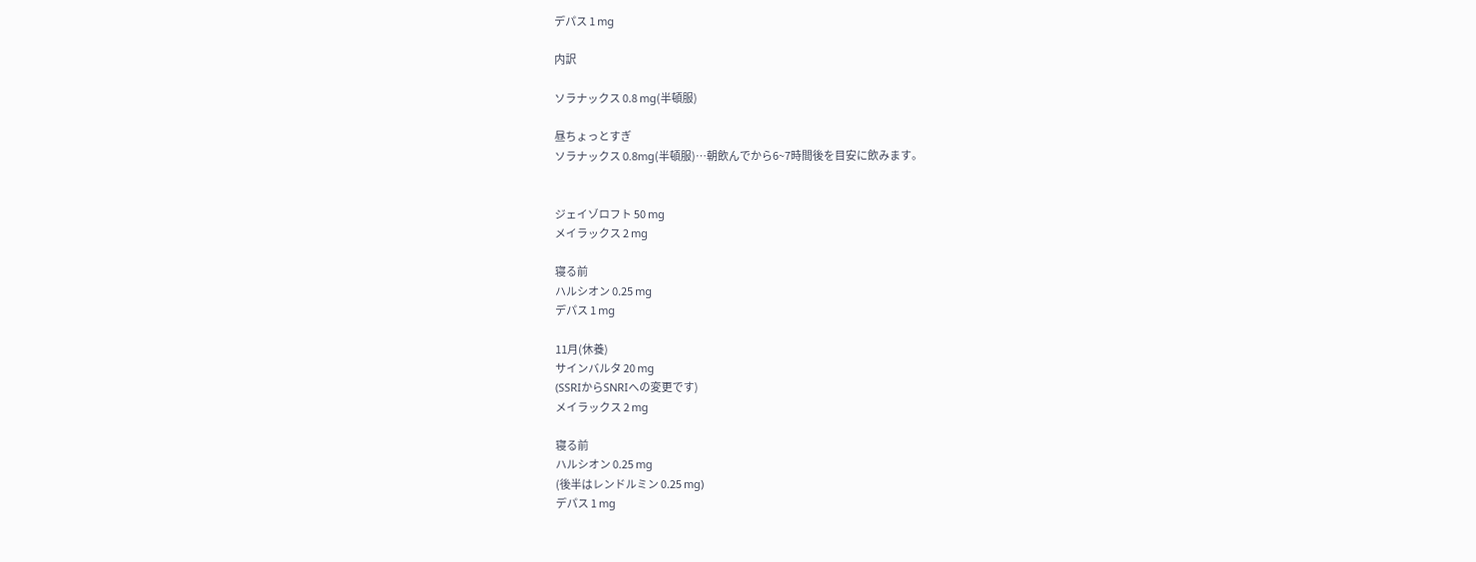デパス 1 mg

内訳

ソラナックス 0.8 mg(半頓服)

昼ちょっとすぎ
ソラナックス 0.8mg(半頓服)…朝飲んでから6~7時間後を目安に飲みます。


ジェイゾロフト 50 mg
メイラックス 2 mg

寝る前
ハルシオン 0.25 mg
デパス 1 mg

11月(休養)
サインバルタ 20 mg
(SSRIからSNRIへの変更です)
メイラックス 2 mg

寝る前
ハルシオン 0.25 mg
(後半はレンドルミン 0.25 mg)
デパス 1 mg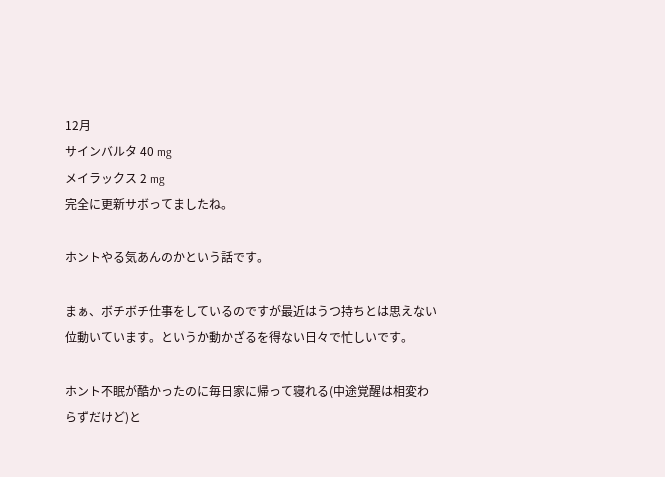12月
サインバルタ 40 mg
メイラックス 2 mg
完全に更新サボってましたね。

ホントやる気あんのかという話です。

まぁ、ボチボチ仕事をしているのですが最近はうつ持ちとは思えない位動いています。というか動かざるを得ない日々で忙しいです。

ホント不眠が酷かったのに毎日家に帰って寝れる(中途覚醒は相変わらずだけど)と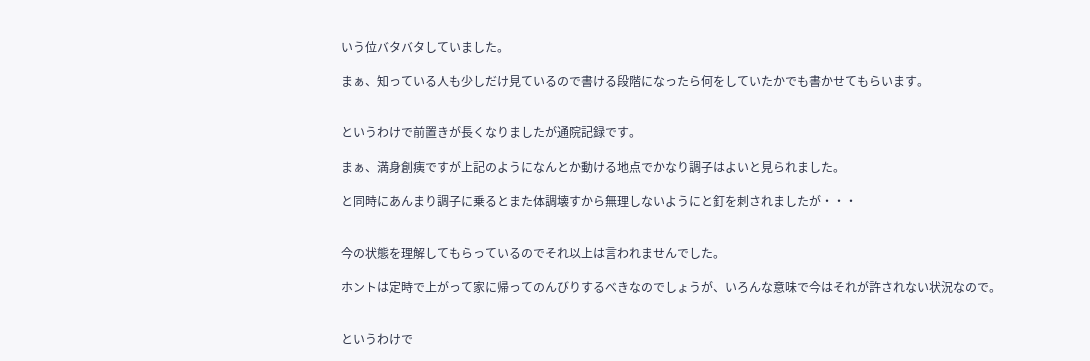いう位バタバタしていました。

まぁ、知っている人も少しだけ見ているので書ける段階になったら何をしていたかでも書かせてもらいます。


というわけで前置きが長くなりましたが通院記録です。

まぁ、満身創痍ですが上記のようになんとか動ける地点でかなり調子はよいと見られました。

と同時にあんまり調子に乗るとまた体調壊すから無理しないようにと釘を刺されましたが・・・


今の状態を理解してもらっているのでそれ以上は言われませんでした。

ホントは定時で上がって家に帰ってのんびりするべきなのでしょうが、いろんな意味で今はそれが許されない状況なので。


というわけで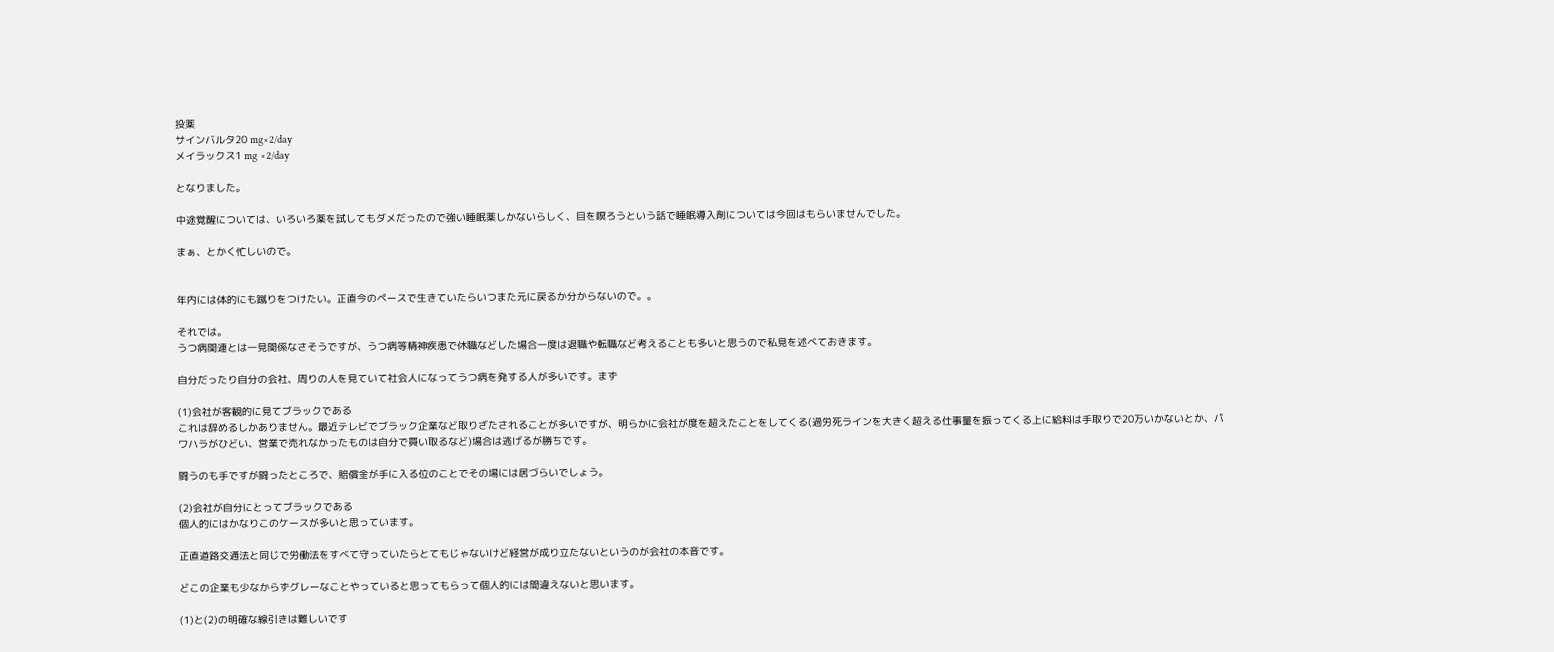投薬
サインバルタ20 mg×2/day
メイラックス1 mg ×2/day

となりました。

中途覚醒については、いろいろ薬を試してもダメだったので強い睡眠薬しかないらしく、目を瞑ろうという話で睡眠導入剤については今回はもらいませんでした。

まぁ、とかく忙しいので。


年内には体的にも蹴りをつけたい。正直今のペースで生きていたらいつまた元に戻るか分からないので。。

それでは。
うつ病関連とは一見関係なさそうですが、うつ病等精神疾患で休職などした場合一度は退職や転職など考えることも多いと思うので私見を述べておきます。

自分だったり自分の会社、周りの人を見ていて社会人になってうつ病を発する人が多いです。まず

(1)会社が客観的に見てブラックである
これは辞めるしかありません。最近テレビでブラック企業など取りざたされることが多いですが、明らかに会社が度を超えたことをしてくる(過労死ラインを大きく超える仕事量を振ってくる上に給料は手取りで20万いかないとか、パワハラがひどい、営業で売れなかったものは自分で買い取るなど)場合は逃げるが勝ちです。

闘うのも手ですが闘ったところで、賠償金が手に入る位のことでその場には居づらいでしょう。

(2)会社が自分にとってブラックである
個人的にはかなりこのケースが多いと思っています。

正直道路交通法と同じで労働法をすべて守っていたらとてもじゃないけど経営が成り立たないというのが会社の本音です。

どこの企業も少なからずグレーなことやっていると思ってもらって個人的には間違えないと思います。

(1)と(2)の明確な線引きは難しいです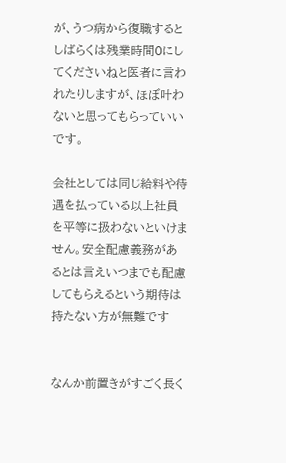が、うつ病から復職するとしばらくは残業時間0にしてくださいねと医者に言われたりしますが、ほぼ叶わないと思ってもらっていいです。

会社としては同じ給料や待遇を払っている以上社員を平等に扱わないといけません。安全配慮義務があるとは言えいつまでも配慮してもらえるという期待は持たない方が無難です


なんか前置きがすごく長く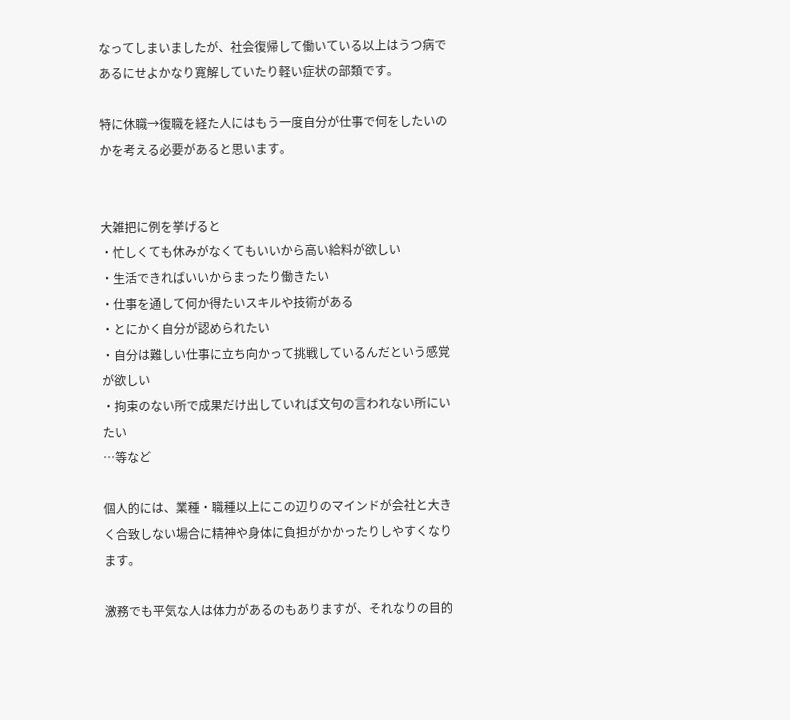なってしまいましたが、社会復帰して働いている以上はうつ病であるにせよかなり寛解していたり軽い症状の部類です。

特に休職→復職を経た人にはもう一度自分が仕事で何をしたいのかを考える必要があると思います。


大雑把に例を挙げると
・忙しくても休みがなくてもいいから高い給料が欲しい
・生活できればいいからまったり働きたい
・仕事を通して何か得たいスキルや技術がある
・とにかく自分が認められたい
・自分は難しい仕事に立ち向かって挑戦しているんだという感覚が欲しい
・拘束のない所で成果だけ出していれば文句の言われない所にいたい
…等など

個人的には、業種・職種以上にこの辺りのマインドが会社と大きく合致しない場合に精神や身体に負担がかかったりしやすくなります。

激務でも平気な人は体力があるのもありますが、それなりの目的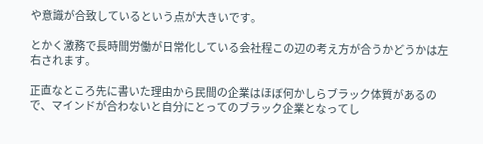や意識が合致しているという点が大きいです。

とかく激務で長時間労働が日常化している会社程この辺の考え方が合うかどうかは左右されます。

正直なところ先に書いた理由から民間の企業はほぼ何かしらブラック体質があるので、マインドが合わないと自分にとってのブラック企業となってし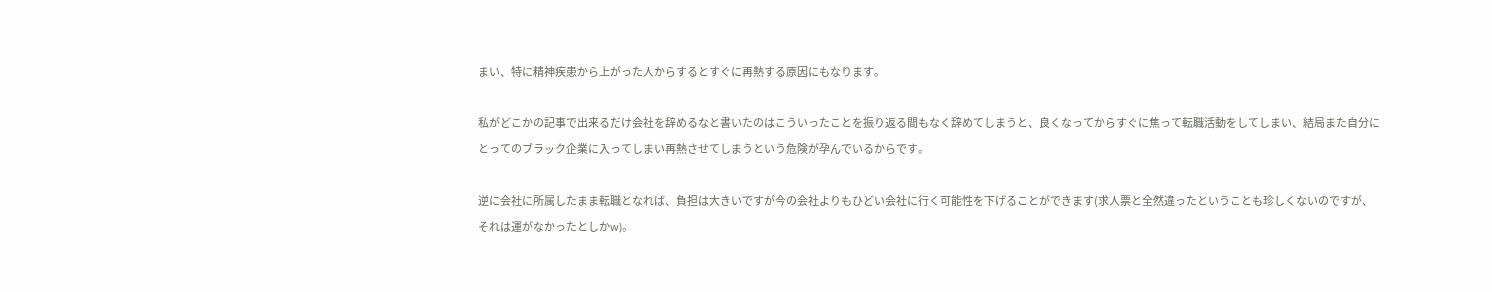まい、特に精神疾患から上がった人からするとすぐに再熱する原因にもなります。

私がどこかの記事で出来るだけ会社を辞めるなと書いたのはこういったことを振り返る間もなく辞めてしまうと、良くなってからすぐに焦って転職活動をしてしまい、結局また自分にとってのブラック企業に入ってしまい再熱させてしまうという危険が孕んでいるからです。

逆に会社に所属したまま転職となれば、負担は大きいですが今の会社よりもひどい会社に行く可能性を下げることができます(求人票と全然違ったということも珍しくないのですが、それは運がなかったとしかw)。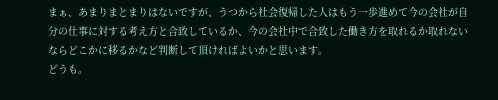まぁ、あまりまとまりはないですが、うつから社会復帰した人はもう一歩進めて今の会社が自分の仕事に対する考え方と合致しているか、今の会社中で合致した働き方を取れるか取れないならどこかに移るかなど判断して頂ければよいかと思います。
どうも。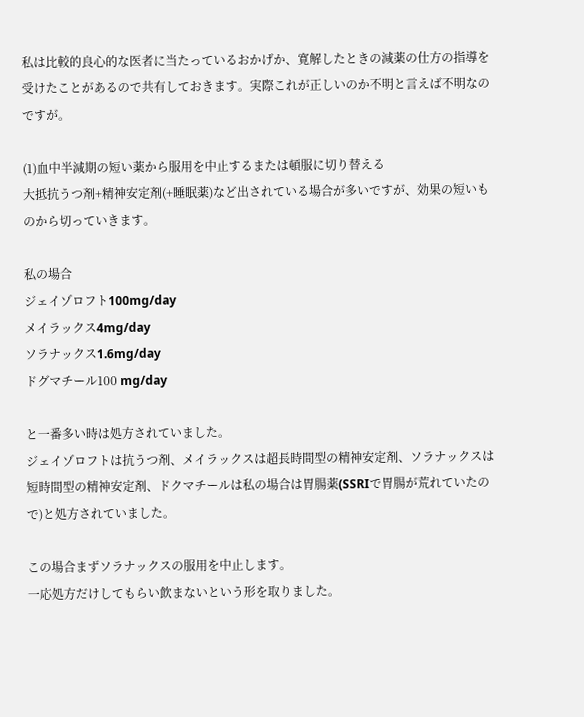私は比較的良心的な医者に当たっているおかげか、寛解したときの減薬の仕方の指導を受けたことがあるので共有しておきます。実際これが正しいのか不明と言えば不明なのですが。

(1)血中半減期の短い薬から服用を中止するまたは頓服に切り替える
大抵抗うつ剤+精神安定剤(+睡眠薬)など出されている場合が多いですが、効果の短いものから切っていきます。

私の場合
ジェイゾロフト100mg/day
メイラックス4mg/day
ソラナックス1.6mg/day
ドグマチール100 mg/day

と一番多い時は処方されていました。
ジェイゾロフトは抗うつ剤、メイラックスは超長時間型の精神安定剤、ソラナックスは短時間型の精神安定剤、ドクマチールは私の場合は胃腸薬(SSRIで胃腸が荒れていたので)と処方されていました。

この場合まずソラナックスの服用を中止します。
一応処方だけしてもらい飲まないという形を取りました。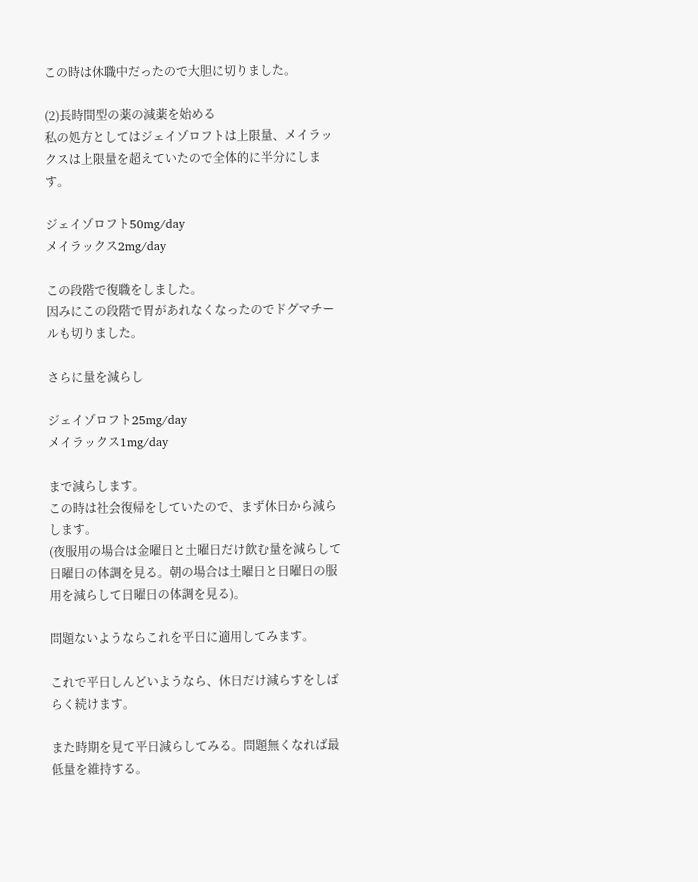この時は休職中だったので大胆に切りました。

(2)長時間型の薬の減薬を始める
私の処方としてはジェイゾロフトは上限量、メイラックスは上限量を超えていたので全体的に半分にします。

ジェイゾロフト50mg/day
メイラックス2mg/day

この段階で復職をしました。
因みにこの段階で胃があれなくなったのでドグマチールも切りました。

さらに量を減らし

ジェイゾロフト25mg/day
メイラックス1mg/day

まで減らします。
この時は社会復帰をしていたので、まず休日から減らします。
(夜服用の場合は金曜日と土曜日だけ飲む量を減らして日曜日の体調を見る。朝の場合は土曜日と日曜日の服用を減らして日曜日の体調を見る)。

問題ないようならこれを平日に適用してみます。

これで平日しんどいようなら、休日だけ減らすをしばらく続けます。

また時期を見て平日減らしてみる。問題無くなれば最低量を維持する。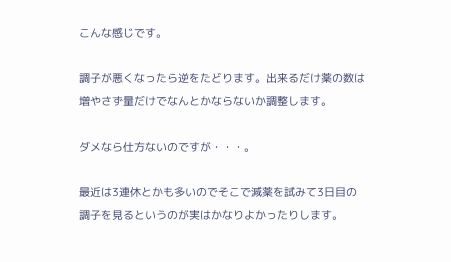こんな感じです。

調子が悪くなったら逆をたどります。出来るだけ薬の数は増やさず量だけでなんとかならないか調整します。

ダメなら仕方ないのですが・・・。

最近は3連休とかも多いのでそこで減薬を試みて3日目の調子を見るというのが実はかなりよかったりします。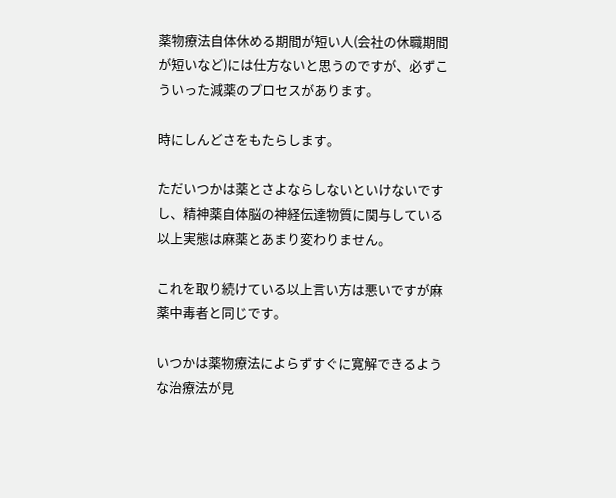薬物療法自体休める期間が短い人(会社の休職期間が短いなど)には仕方ないと思うのですが、必ずこういった減薬のプロセスがあります。

時にしんどさをもたらします。

ただいつかは薬とさよならしないといけないですし、精神薬自体脳の神経伝達物質に関与している以上実態は麻薬とあまり変わりません。

これを取り続けている以上言い方は悪いですが麻薬中毒者と同じです。

いつかは薬物療法によらずすぐに寛解できるような治療法が見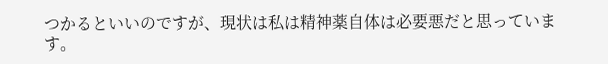つかるといいのですが、現状は私は精神薬自体は必要悪だと思っています。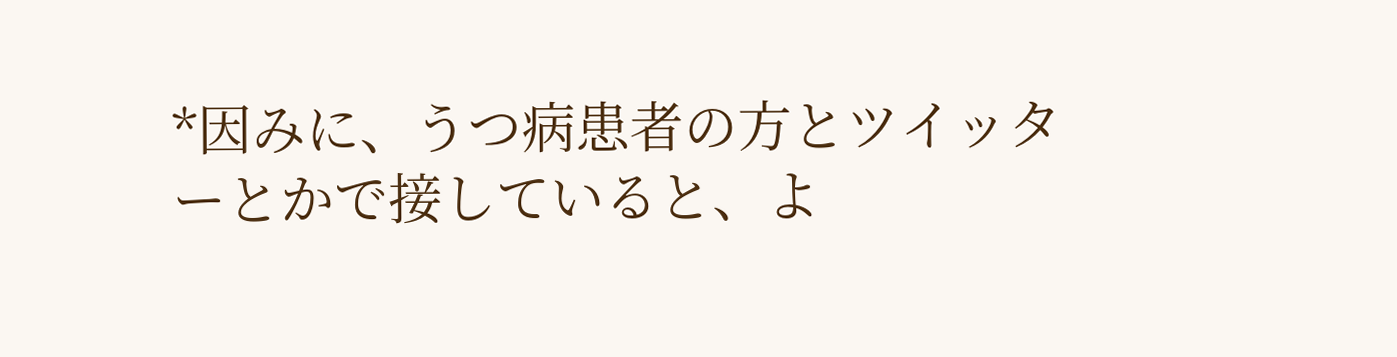*因みに、うつ病患者の方とツイッターとかで接していると、よ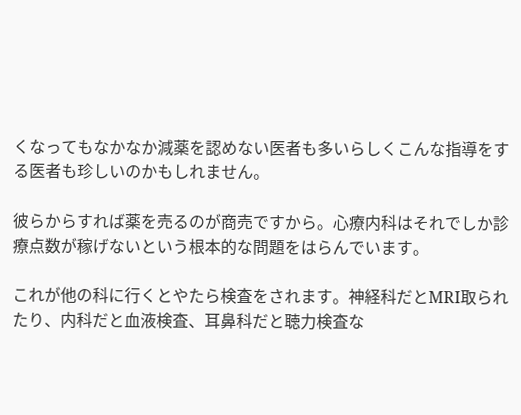くなってもなかなか減薬を認めない医者も多いらしくこんな指導をする医者も珍しいのかもしれません。

彼らからすれば薬を売るのが商売ですから。心療内科はそれでしか診療点数が稼げないという根本的な問題をはらんでいます。

これが他の科に行くとやたら検査をされます。神経科だとMRI取られたり、内科だと血液検査、耳鼻科だと聴力検査な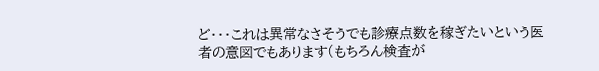ど・・・これは異常なさそうでも診療点数を稼ぎたいという医者の意図でもあります(もちろん検査が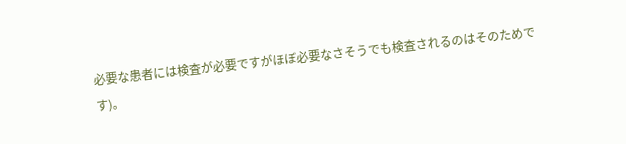必要な患者には検査が必要ですがほぼ必要なさそうでも検査されるのはそのためです)。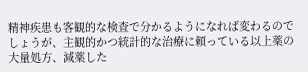精神疾患も客観的な検査で分かるようになれば変わるのでしょうが、主観的かつ統計的な治療に頼っている以上薬の大量処方、減薬した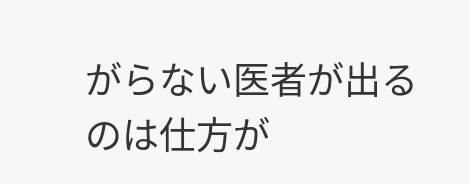がらない医者が出るのは仕方が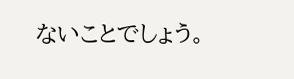ないことでしょう。